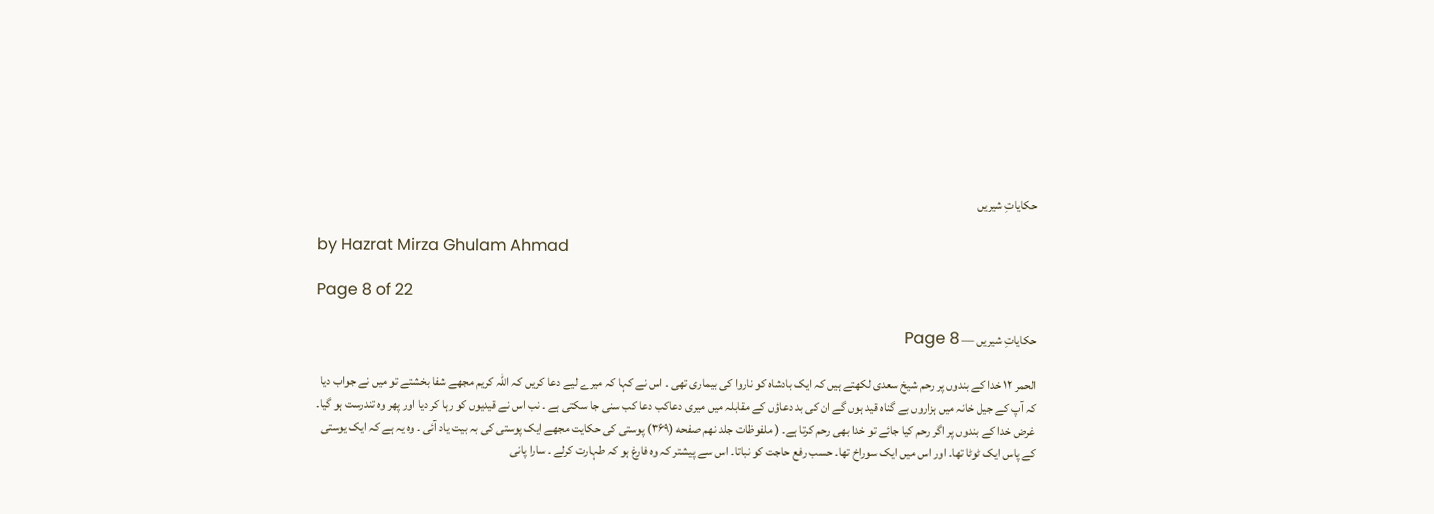حکایاتِ شیریں

by Hazrat Mirza Ghulam Ahmad

Page 8 of 22

حکایاتِ شیریں — Page 8

الحمر ۱۲ خدا کے بندوں پر رحم شیخ سعدی لکھتے ہیں کہ ایک بادشاہ کو ناروا کی بیماری تھی ۔ اس نے کہا کہ میرے لیے دعا کریں کہ اللہ کریم مجھے شفا بخشتے تو میں نے جواب دیا کہ آپ کے جیل خانہ میں ہزاروں بے گناہ قید ہوں گے ان کی بد دعاؤں کے مقابلہ میں میری دعاکب دعا کب سنی جا سکتی ہے ۔ نب اس نے قیدیوں کو رہا کر دیا اور پھر وہ تندرست ہو گیا۔ غرض خدا کے بندوں پر اگر رحم کیا جائے تو خدا بھی رحم کرتا ہے۔ ( ملفوظات جلد نهم صفحه (۳۶۹) پوستی کی حکایت مجھے ایک پوستی کی بہ بیت یاد آئی ۔ وہ یہ ہے کہ ایک یوستی کے پاس ایک ٹوٹا تھا۔ اور اس میں ایک سوراخ تھا۔ حسب رفع حاجت کو نباتا۔ اس سے پیشتر کہ وہ فارغ ہو کہ طہارت کرلے ۔ سارا پانی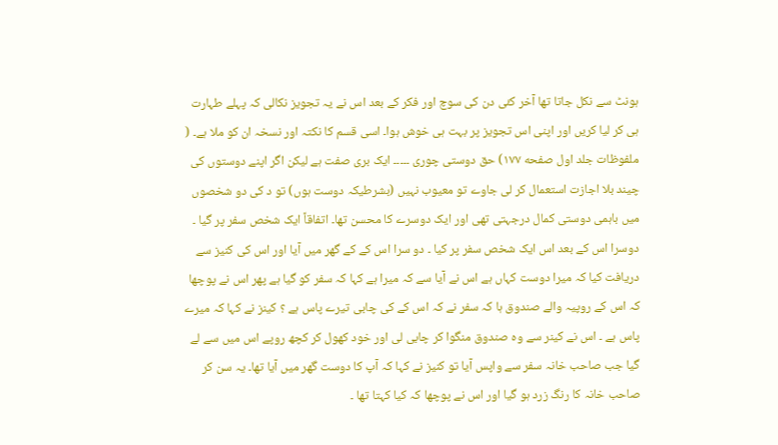ہونٹ سے نکل جاتا تھا آخر کئی دن کی سوچ اور فکر کے بعد اس نے یہ تجویز نکالی کہ پہلے طہارت ہی کر لیا کریں اور اپنی اس تجویز پر بہت ہی خوش ہوا۔ اسی قسم کا نکتہ اور نسخہ ان کو ملا ہے۔ ( ملفوظات جلد اول صفحه ۱۷۷) حق دوستی چوری ۔۔۔۔۔ ایک بری صفت ہے لیکن اگر اپنے دوستوں کی چیند بلا اجازت استعمال کر لی جاوے تو معیوب نہیں (بشرطیکہ دوست ہوں) تو د کی دو شخصوں میں باہمی دوستی کمال درجہتی تھی اور ایک دوسرے کا محسن تھا۔ اتفاقاً ایک شخص سفر پر گیا ۔ دوسرا اس کے بعد اس ایک شخص سفر پر کیا ۔ دو سرا اس کے کے گھر میں آیا اور اس کی کنیز سے دریافت کیا کہ میرا دوست کہاں ہے اس نے آیا سے کہ میرا ہے کہا کہ سفر کو گیا ہے پھر اس نے پوچھا کہ اس کے روپیہ والے صندوق ہا کہ سفر نے کہ اس کے کی چابی تیرے پاس ہے ؟ کینز نے کہا کہ میرے پاس ہے ۔ اس نے کینر سے وہ صندوق منگوا کر چابی لی اور خود کھول کر کچھ روپے اس میں سے لے گیا جب صاحب خانہ سفر سے واپس آیا تو کنیز نے کہا کہ آپ کا دوست گھر میں آیا تھا۔ یہ سن کر صاحب خانہ کا رنگ زرد ہو گیا اور اس نے پوچھا کہ کیا کہتا تھا ۔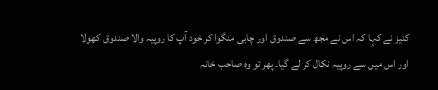کنیز نے کہا کہ اس نے مجھ سے صندوق اور چابی منگوا کر خود آپ کا روپیہ والا صندوق کھولا اور اس میں سے روپیہ نکال کر لے گیا۔ پھر تو وہ صاحب خانہ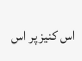اس کنیز پر اس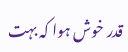قدر خوش ہوا کہ بہت